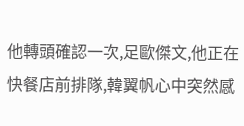他轉頭確認一次,足歐傑文,他正在快餐店前排隊,韓翼帆心中突然感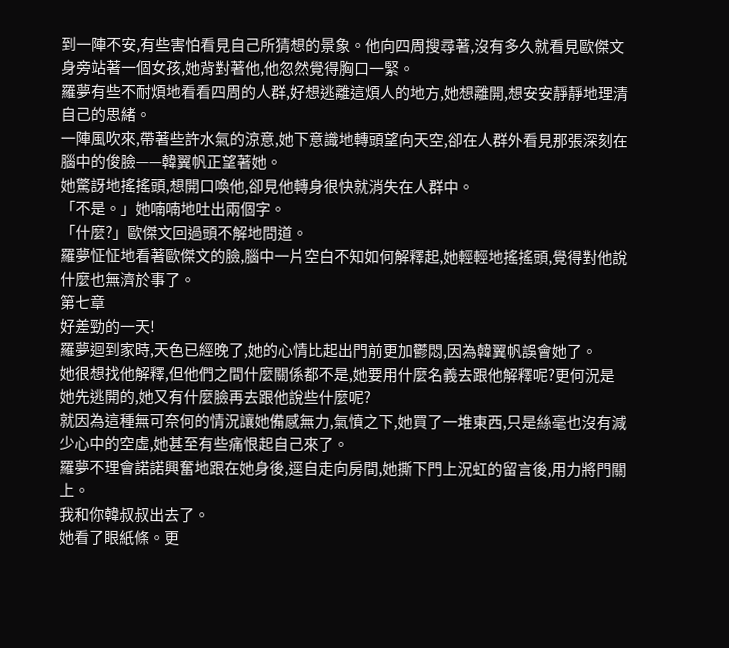到一陣不安,有些害怕看見自己所猜想的景象。他向四周搜尋著,沒有多久就看見歐傑文身旁站著一個女孩,她背對著他,他忽然覺得胸口一緊。
羅夢有些不耐煩地看看四周的人群,好想逃離這煩人的地方,她想離開,想安安靜靜地理清自己的思緒。
一陣風吹來,帶著些許水氣的涼意,她下意識地轉頭望向天空,卻在人群外看見那張深刻在腦中的俊臉——韓翼帆正望著她。
她驚訝地搖搖頭,想開口喚他,卻見他轉身很快就消失在人群中。
「不是。」她喃喃地吐出兩個字。
「什麼?」歐傑文回過頭不解地問道。
羅夢怔怔地看著歐傑文的臉,腦中一片空白不知如何解釋起,她輕輕地搖搖頭,覺得對他說什麼也無濟於事了。
第七章
好差勁的一天!
羅夢迴到家時,天色已經晚了,她的心情比起出門前更加鬱悶,因為韓翼帆誤會她了。
她很想找他解釋,但他們之間什麼關係都不是,她要用什麼名義去跟他解釋呢?更何況是她先逃開的,她又有什麼臉再去跟他說些什麼呢?
就因為這種無可奈何的情況讓她備感無力,氣憤之下,她買了一堆東西,只是絲毫也沒有減少心中的空虛,她甚至有些痛恨起自己來了。
羅夢不理會諾諾興奮地跟在她身後,逕自走向房間,她撕下門上況虹的留言後,用力將門關上。
我和你韓叔叔出去了。
她看了眼紙條。更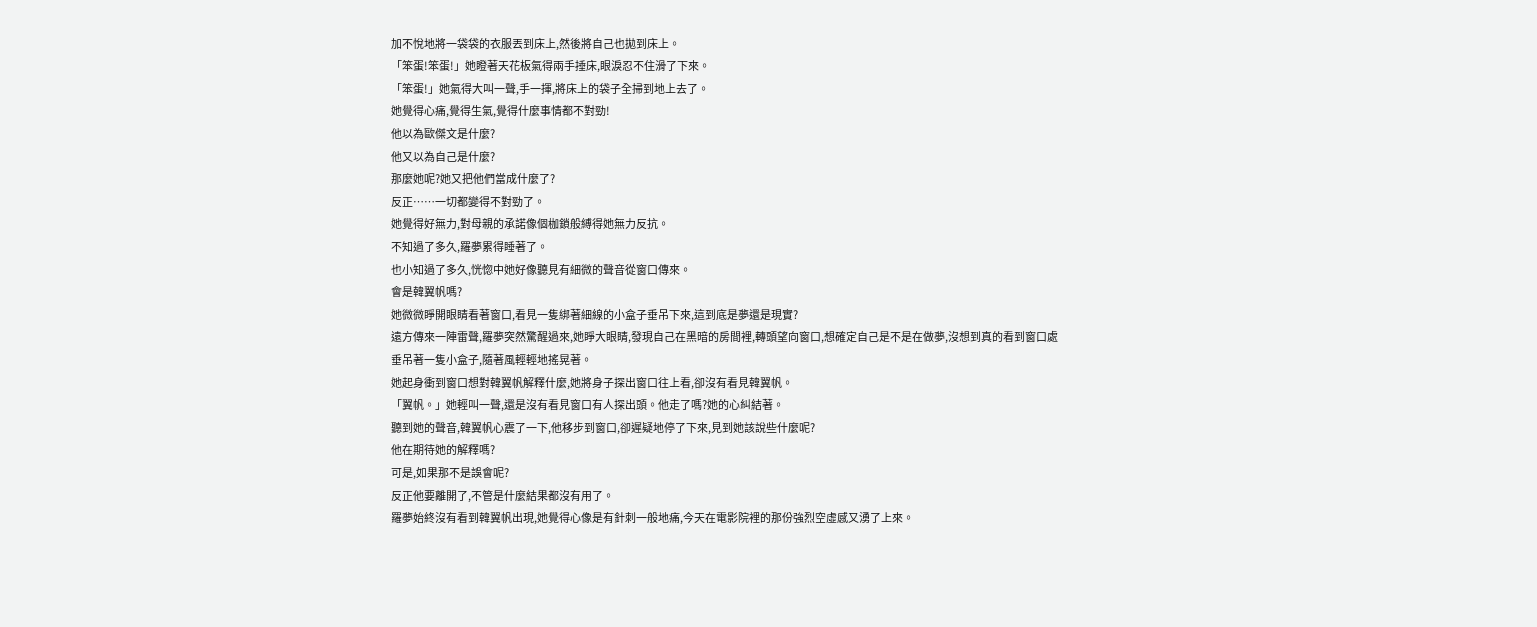加不悅地將一袋袋的衣服丟到床上,然後將自己也拋到床上。
「笨蛋!笨蛋!」她瞪著天花板氣得兩手捶床,眼淚忍不住滑了下來。
「笨蛋!」她氣得大叫一聲,手一揮,將床上的袋子全掃到地上去了。
她覺得心痛,覺得生氣,覺得什麼事情都不對勁!
他以為歐傑文是什麼?
他又以為自己是什麼?
那麼她呢?她又把他們當成什麼了?
反正……一切都變得不對勁了。
她覺得好無力,對母親的承諾像個枷鎖般縛得她無力反抗。
不知過了多久,羅夢累得睡著了。
也小知過了多久,恍惚中她好像聽見有細微的聲音從窗口傳來。
會是韓翼帆嗎?
她微微睜開眼睛看著窗口,看見一隻綁著細線的小盒子垂吊下來,這到底是夢還是現實?
遠方傳來一陣雷聲,羅夢突然驚醒過來,她睜大眼睛,發現自己在黑暗的房間裡,轉頭望向窗口,想確定自己是不是在做夢,沒想到真的看到窗口處垂吊著一隻小盒子,隨著風輕輕地搖晃著。
她起身衝到窗口想對韓翼帆解釋什麼,她將身子探出窗口往上看,卻沒有看見韓翼帆。
「翼帆。」她輕叫一聲,還是沒有看見窗口有人探出頭。他走了嗎?她的心糾結著。
聽到她的聲音,韓翼帆心震了一下,他移步到窗口,卻遲疑地停了下來,見到她該說些什麼呢?
他在期待她的解釋嗎?
可是,如果那不是誤會呢?
反正他要離開了,不管是什麼結果都沒有用了。
羅夢始終沒有看到韓翼帆出現,她覺得心像是有針刺一般地痛,今天在電影院裡的那份強烈空虛感又湧了上來。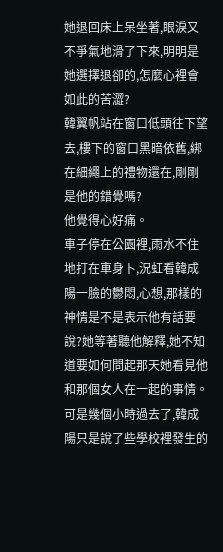她退回床上呆坐著,眼淚又不爭氣地滑了下來,明明是她選擇退卻的,怎麼心裡會如此的苦澀?
韓翼帆站在窗口低頭往下望去,樓下的窗口黑暗依舊,綁在細繩上的禮物還在,剛剛是他的錯覺嗎?
他覺得心好痛。
車子停在公園裡,雨水不住地打在車身卜,況虹看韓成陽一臉的鬱悶,心想,那樣的神情是不是表示他有話要說?她等著聽他解釋,她不知道要如何問起那天她看見他和那個女人在一起的事情。
可是幾個小時過去了,韓成陽只是說了些學校裡發生的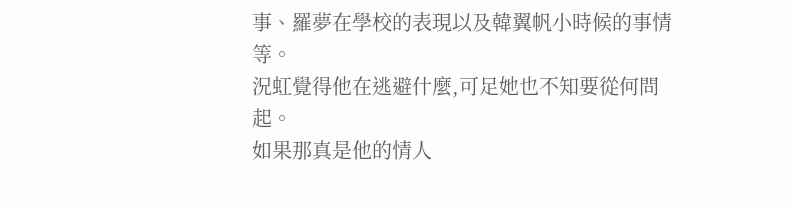事、羅夢在學校的表現以及韓翼帆小時候的事情等。
況虹覺得他在逃避什麼,可足她也不知要從何問起。
如果那真是他的情人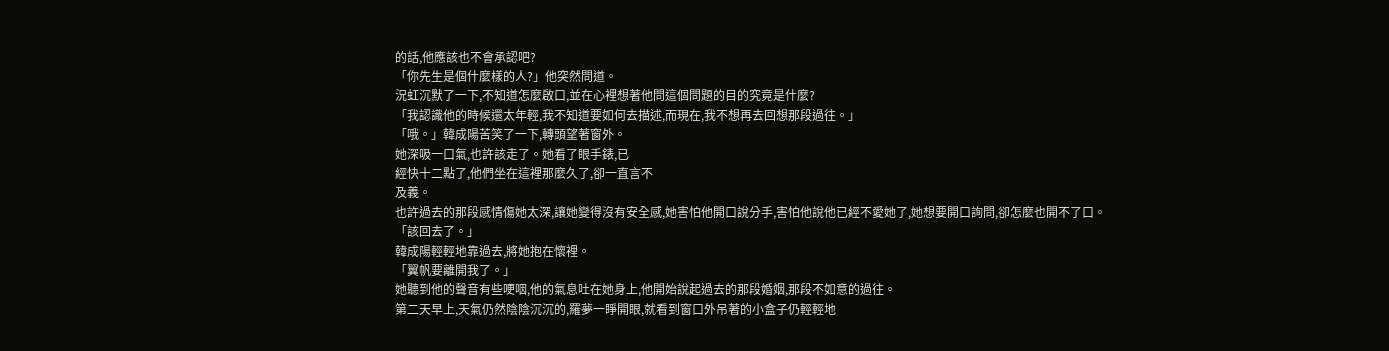的話,他應該也不會承認吧?
「你先生是個什麼樣的人?」他突然問道。
況虹沉默了一下,不知道怎麼啟口,並在心裡想著他問這個問題的目的究竟是什麼?
「我認識他的時候還太年輕,我不知道要如何去描述,而現在,我不想再去回想那段過往。」
「哦。」韓成陽苦笑了一下,轉頭望著窗外。
她深吸一口氣,也許該走了。她看了眼手錶,已
經快十二點了,他們坐在這裡那麼久了,卻一直言不
及義。
也許過去的那段感情傷她太深,讓她變得沒有安全感,她害怕他開口說分手,害怕他說他已經不愛她了,她想要開口詢問,卻怎麼也開不了口。
「該回去了。」
韓成陽輕輕地靠過去,將她抱在懷裡。
「翼帆要離開我了。」
她聽到他的聲音有些哽咽,他的氣息吐在她身上,他開始說起過去的那段婚姻,那段不如意的過往。
第二天早上,天氣仍然陰陰沉沉的,羅夢一睜開眼,就看到窗口外吊著的小盒子仍輕輕地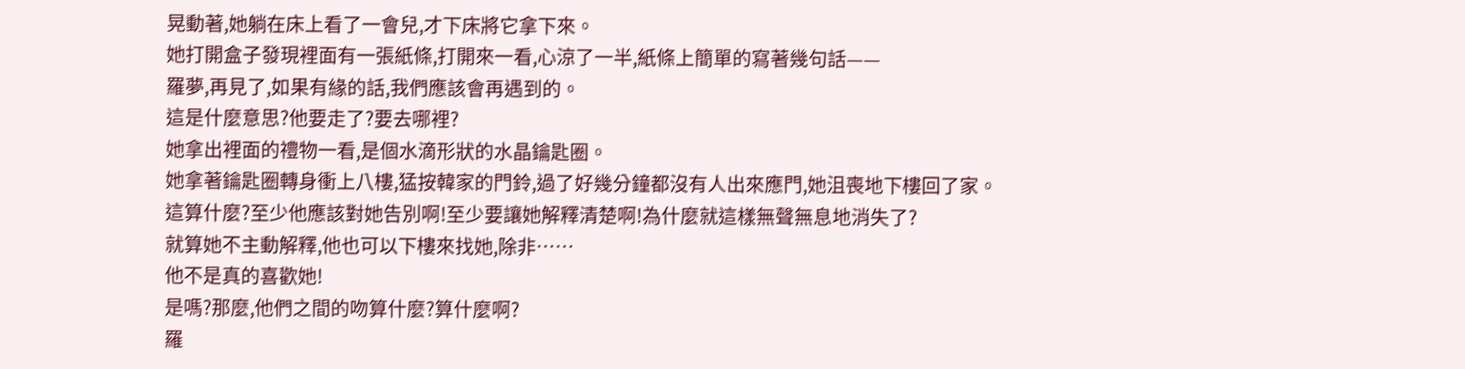晃動著,她躺在床上看了一會兒,才下床將它拿下來。
她打開盒子發現裡面有一張紙條,打開來一看,心涼了一半,紙條上簡單的寫著幾句話——
羅夢,再見了,如果有緣的話,我們應該會再遇到的。
這是什麼意思?他要走了?要去哪裡?
她拿出裡面的禮物一看,是個水滴形狀的水晶鑰匙圈。
她拿著鑰匙圈轉身衝上八樓,猛按韓家的門鈴,過了好幾分鐘都沒有人出來應門,她沮喪地下樓回了家。
這算什麼?至少他應該對她告別啊!至少要讓她解釋清楚啊!為什麼就這樣無聲無息地消失了?
就算她不主動解釋,他也可以下樓來找她,除非……
他不是真的喜歡她!
是嗎?那麼,他們之間的吻算什麼?算什麼啊?
羅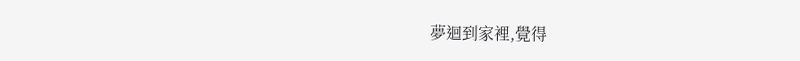夢迴到家裡,覺得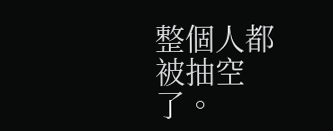整個人都被抽空了。